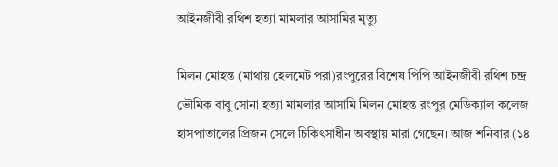আইনজীবী রথিশ হত্যা মামলার আসামির মৃত্যু

মিলন মোহন্ত (মাথায় হেলমেট পরা)রংপুরের বিশেষ পিপি আইনজীবী রথিশ চন্দ্র ভৌমিক বাবু সোনা হত্যা মামলার আসামি মিলন মোহন্ত রংপুর মেডিক্যাল কলেজ হাসপাতালের প্রিজন সেলে চিকিৎসাধীন অবস্থায় মারা গেছেন। আজ শনিবার (১৪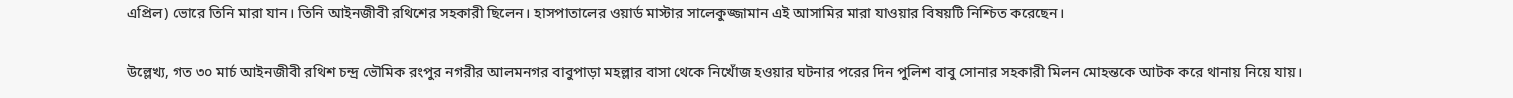এপ্রিল) ভোরে তিনি মারা যান। তিনি আইনজীবী রথিশের সহকারী ছিলেন। হাসপাতালের ওয়ার্ড মাস্টার সালেকুজ্জামান এই আসামির মারা যাওয়ার বিষয়টি নিশ্চিত করেছেন।

উল্লেখ্য, গত ৩০ মার্চ আইনজীবী রথিশ চন্দ্র ভৌমিক রংপুর নগরীর আলমনগর বাবুপাড়া মহল্লার বাসা থেকে নিখোঁজ হওয়ার ঘটনার পরের দিন পুলিশ বাবু সোনার সহকারী মিলন মোহন্তকে আটক করে থানায় নিয়ে যায়।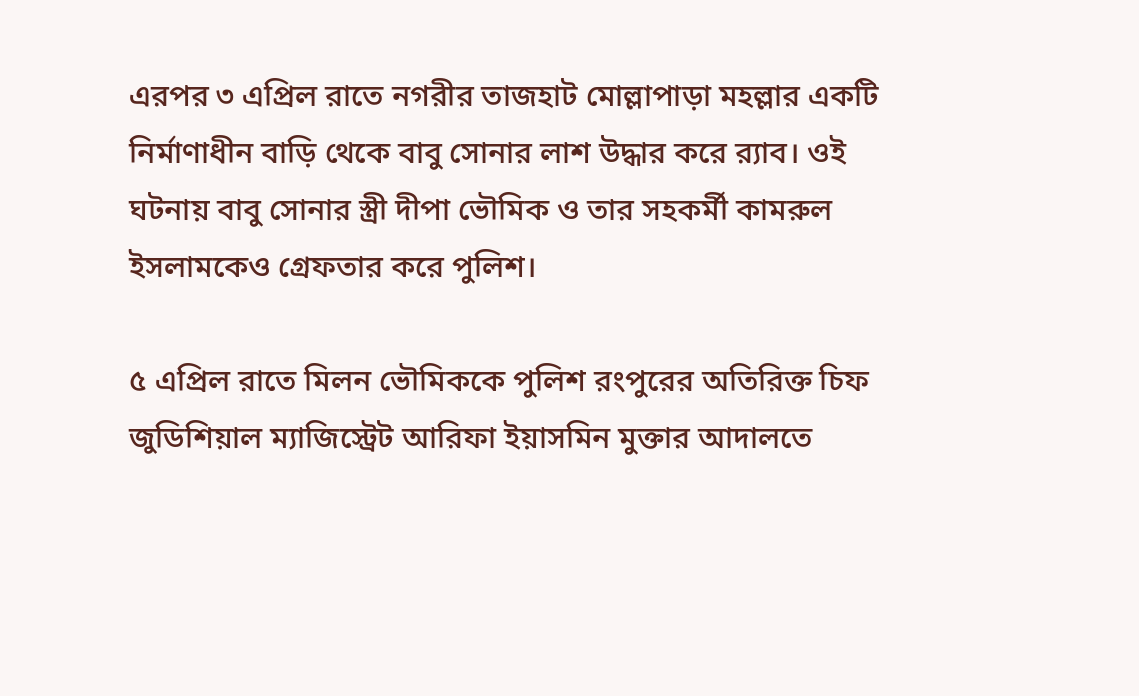এরপর ৩ এপ্রিল রাতে নগরীর তাজহাট মোল্লাপাড়া মহল্লার একটি নির্মাণাধীন বাড়ি থেকে বাবু সোনার লাশ উদ্ধার করে র‌্যাব। ওই ঘটনায় বাবু সোনার স্ত্রী দীপা ভৌমিক ও তার সহকর্মী কামরুল ইসলামকেও গ্রেফতার করে পুলিশ।

৫ এপ্রিল রাতে মিলন ভৌমিককে পুলিশ রংপুরের অতিরিক্ত চিফ জুডিশিয়াল ম্যাজিস্ট্রেট আরিফা ইয়াসমিন মুক্তার আদালতে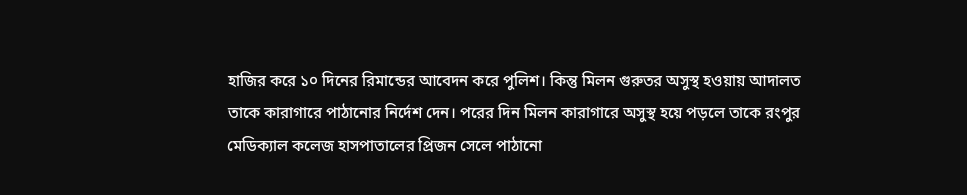হাজির করে ১০ দিনের রিমান্ডের আবেদন করে পুলিশ। কিন্তু মিলন গুরুতর অসুস্থ হওয়ায় আদালত তাকে কারাগারে পাঠানোর নির্দেশ দেন। পরের দিন মিলন কারাগারে অসুস্থ হয়ে পড়লে তাকে রংপুর মেডিক্যাল কলেজ হাসপাতালের প্রিজন সেলে পাঠানো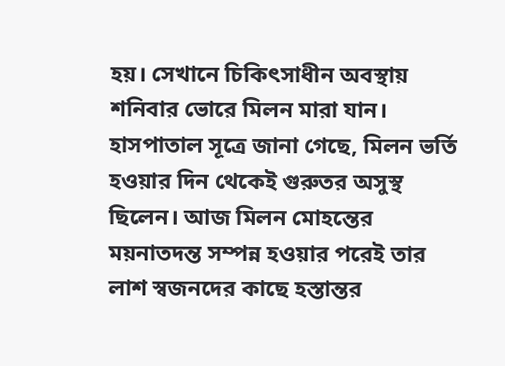হয়। সেখানে চিকিৎসাধীন অবস্থায় শনিবার ভোরে মিলন মারা যান। হাসপাতাল সূত্রে জানা গেছে, মিলন ভর্তি হওয়ার দিন থেকেই গুরুতর অসুস্থ ছিলেন। আজ মিলন মোহন্তের ময়নাতদন্ত সম্পন্ন হওয়ার পরেই তার লাশ স্বজনদের কাছে হস্তান্তর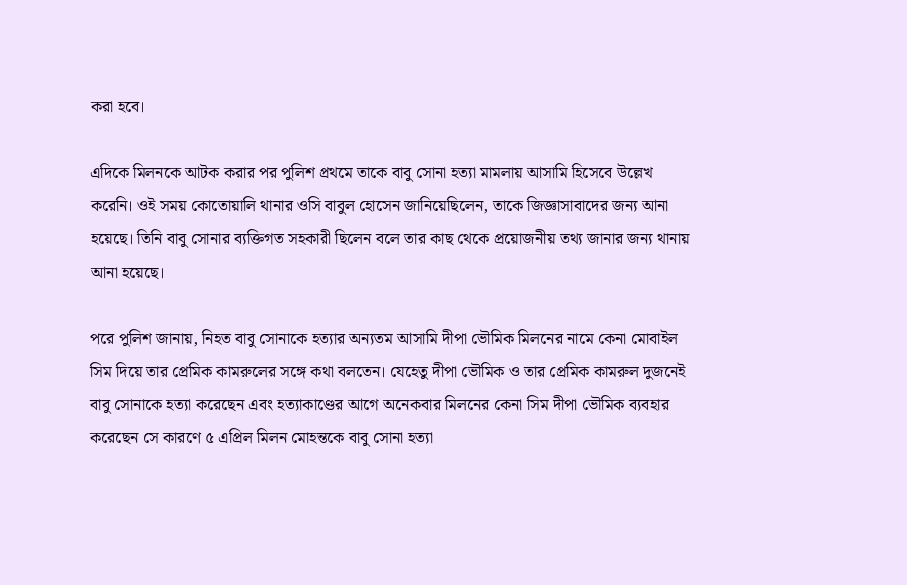করা হবে।

এদিকে মিলনকে আটক করার পর পুলিশ প্রথমে তাকে বাবু সোনা হত্যা মামলায় আসামি হিসেবে উল্লেখ করেনি। ওই সময় কোতোয়ালি থানার ওসি বাবুল হোসেন জানিয়েছিলেন, তাকে জিজ্ঞাসাবাদের জন্য আনা হয়েছে। তিনি বাবু সোনার ব্যক্তিগত সহকারী ছিলেন বলে তার কাছ থেকে প্রয়োজনীয় তথ্য জানার জন্য থানায় আনা হয়েছে।

পরে পুলিশ জানায়, নিহত বাবু সোনাকে হত্যার অন্যতম আসামি দীপা ভৌমিক মিলনের নামে কেনা মোবাইল সিম দিয়ে তার প্রেমিক কামরুলের সঙ্গে কথা বলতেন। যেহেতু দীপা ভৌমিক ও তার প্রেমিক কামরুল দুজনেই বাবু সোনাকে হত্যা করেছেন এবং হত্যাকাণ্ডের আগে অনেকবার মিলনের কেনা সিম দীপা ভৌমিক ব্যবহার করেছেন সে কারণে ৫ এপ্রিল মিলন মোহন্তকে বাবু সোনা হত্যা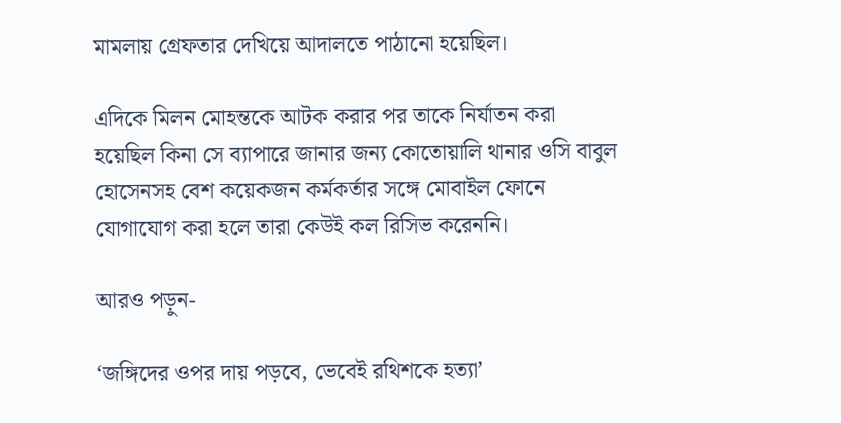মামলায় গ্রেফতার দেখিয়ে আদালতে পাঠানো হয়েছিল।

এদিকে মিলন মোহন্তকে আটক করার পর তাকে নির্যাতন করা হয়েছিল কিনা সে ব্যাপারে জানার জন্য কোতোয়ালি থানার ওসি বাবুল হোসেনসহ বেশ কয়েকজন কর্মকর্তার সঙ্গে মোবাইল ফোনে যোগাযোগ করা হলে তারা কেউই কল রিসিভ করেননি।

আরও পড়ুন-

‘জঙ্গিদের ওপর দায় পড়বে, ভেবেই রথিশকে হত্যা’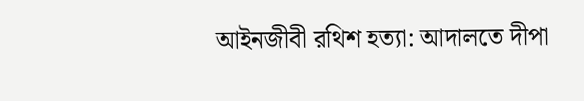আইনজীবী রথিশ হত্যা: আদালতে দীপা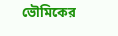ভৌমিকের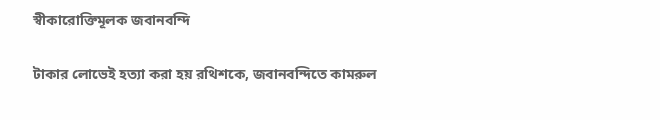স্বীকারোক্তিমূলক জবানবন্দি

টাকার লোভেই হত্যা করা হয় রথিশকে, জবানবন্দিতে কামরুল